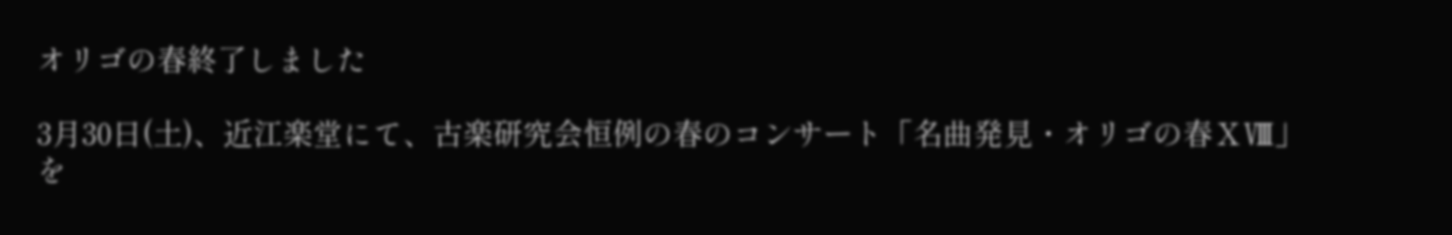オリゴの春終了しました

3月30日(土)、近江楽堂にて、古楽研究会恒例の春のコンサート「名曲発見・オリゴの春ⅩⅧ」を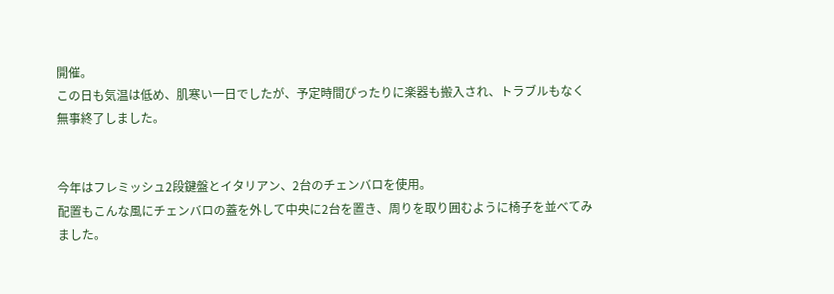開催。
この日も気温は低め、肌寒い一日でしたが、予定時間ぴったりに楽器も搬入され、トラブルもなく無事終了しました。


今年はフレミッシュ2段鍵盤とイタリアン、2台のチェンバロを使用。
配置もこんな風にチェンバロの蓋を外して中央に2台を置き、周りを取り囲むように椅子を並べてみました。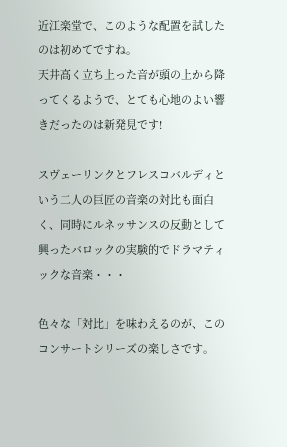近江楽堂で、このような配置を試したのは初めてですね。
天井高く立ち上った音が頭の上から降ってくるようで、とても心地のよい響きだったのは新発見です!

スヴェーリンクとフレスコバルディという二人の巨匠の音楽の対比も面白く、同時にルネッサンスの反動として興ったバロックの実験的でドラマティックな音楽・・・

色々な「対比」を味わえるのが、このコンサートシリーズの楽しさです。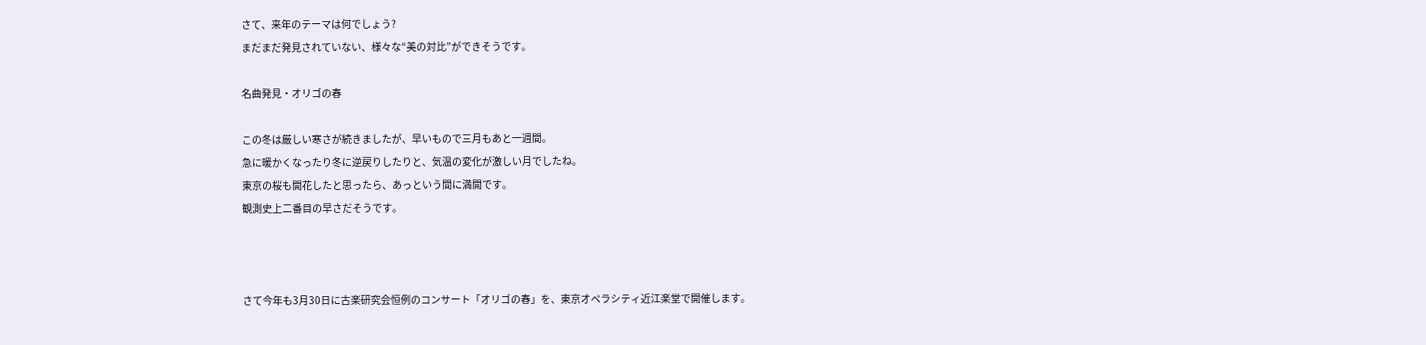さて、来年のテーマは何でしょう?
まだまだ発見されていない、様々な“美の対比”ができそうです。

名曲発見・オリゴの春

この冬は厳しい寒さが続きましたが、早いもので三月もあと一週間。
急に暖かくなったり冬に逆戻りしたりと、気温の変化が激しい月でしたね。
東京の桜も開花したと思ったら、あっという間に満開です。
観測史上二番目の早さだそうです。



さて今年も3月30日に古楽研究会恒例のコンサート「オリゴの春」を、東京オペラシティ近江楽堂で開催します。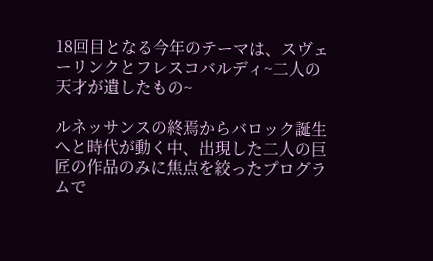18回目となる今年のテーマは、スヴェーリンクとフレスコバルディ~二人の天才が遺したもの~

ルネッサンスの終焉からバロック誕生へと時代が動く中、出現した二人の巨匠の作品のみに焦点を絞ったプログラムで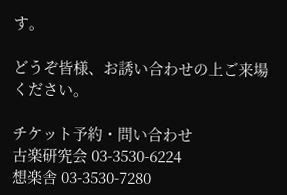す。

どうぞ皆様、お誘い合わせの上ご来場ください。

チケット予約・問い合わせ
古楽研究会 03-3530-6224
想楽舎 03-3530-7280